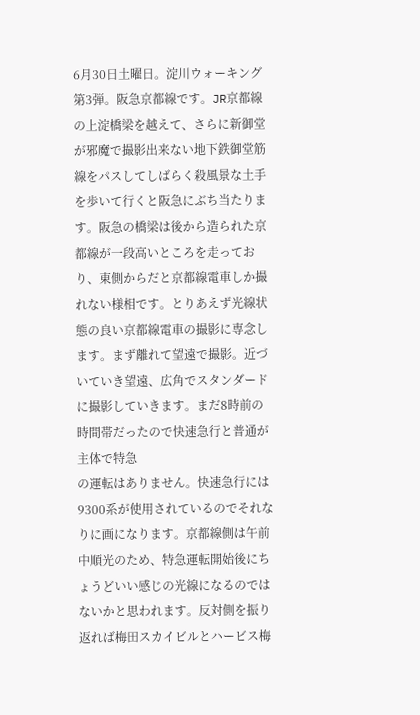6月30日土曜日。淀川ウォーキング第3弾。阪急京都線です。JR京都線の上淀橋梁を越えて、さらに新御堂が邪魔で撮影出来ない地下鉄御堂筋線をパスしてしばらく殺風景な土手を歩いて行くと阪急にぶち当たります。阪急の橋梁は後から造られた京都線が一段高いところを走っており、東側からだと京都線電車しか撮れない様相です。とりあえず光線状態の良い京都線電車の撮影に専念します。まず離れて望遠で撮影。近づいていき望遠、広角でスタンダードに撮影していきます。まだ8時前の時間帯だったので快速急行と普通が主体で特急
の運転はありません。快速急行には9300系が使用されているのでそれなりに画になります。京都線側は午前中順光のため、特急運転開始後にちょうどいい感じの光線になるのではないかと思われます。反対側を振り返れば梅田スカイビルとハービス梅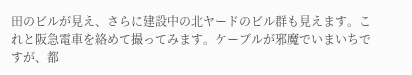田のビルが見え、さらに建設中の北ヤードのビル群も見えます。これと阪急電車を絡めて撮ってみます。ケーブルが邪魔でいまいちですが、都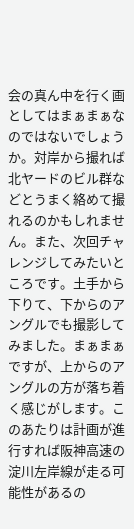会の真ん中を行く画としてはまぁまぁなのではないでしょうか。対岸から撮れば北ヤードのビル群などとうまく絡めて撮れるのかもしれません。また、次回チャレンジしてみたいところです。土手から下りて、下からのアングルでも撮影してみました。まぁまぁですが、上からのアングルの方が落ち着く感じがします。このあたりは計画が進行すれば阪神高速の淀川左岸線が走る可能性があるの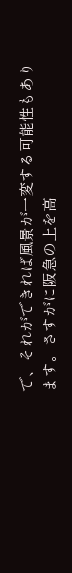で、それができれば風景が一変する可能性もあります。さすがに阪急の上を高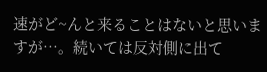速がど~んと来ることはないと思いますが…。続いては反対側に出て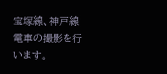宝塚線、神戸線電車の撮影を行います。